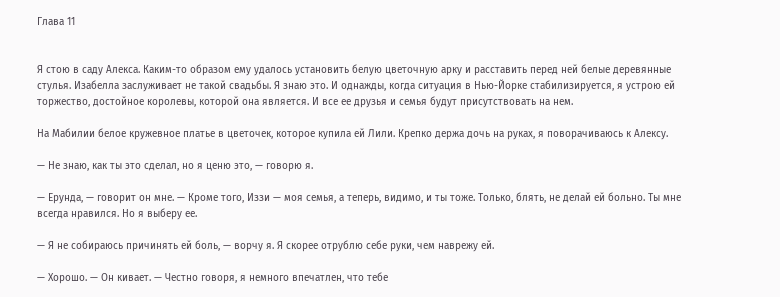Глава 11


Я стою в саду Алекса. Каким-то образом ему удалось установить белую цветочную арку и расставить перед ней белые деревянные стулья. Изабелла заслуживает не такой свадьбы. Я знаю это. И однажды, когда ситуация в Нью-Йорке стабилизируется, я устрою ей торжество, достойное королевы, которой она является. И все ее друзья и семья будут присутствовать на нем.

На Мабилии белое кружевное платье в цветочек, которое купила ей Лили. Крепко держа дочь на руках, я поворачиваюсь к Алексу.

— Не знаю, как ты это сделал, но я ценю это, — говорю я.

— Ерунда, — говорит он мне. — Кроме того, Иззи — моя семья, а теперь, видимо, и ты тоже. Только, блять, не делай ей больно. Ты мне всегда нравился. Но я выберу ее.

— Я не собираюсь причинять ей боль, — ворчу я. Я скорее отрублю себе руки, чем наврежу ей.

— Хорошо. — Он кивает. — Честно говоря, я немного впечатлен, что тебе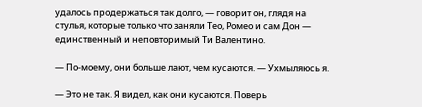удалось продержаться так долго, — говорит он, глядя на стулья, которые только что заняли Тео, Ромео и сам Дон — единственный и неповторимый Ти Валентино.

— По-моему, они больше лают, чем кусаются. — Ухмыляюсь я.

— Это не так. Я видел, как они кусаются. Поверь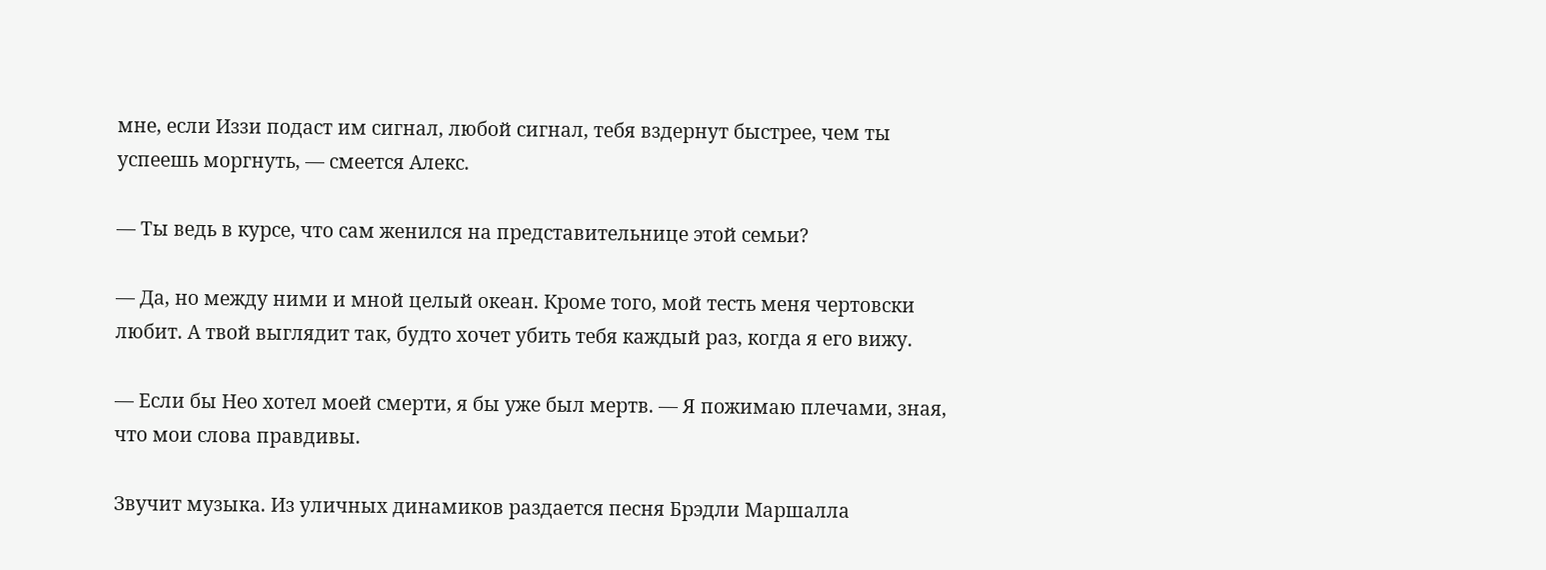мне, если Иззи подаст им сигнал, любой сигнал, тебя вздернут быстрее, чем ты успеешь моргнуть, — смеется Алекс.

— Ты ведь в курсе, что сам женился на представительнице этой семьи?

— Да, но между ними и мной целый океан. Кроме того, мой тесть меня чертовски любит. А твой выглядит так, будто хочет убить тебя каждый раз, когда я его вижу.

— Если бы Нео хотел моей смерти, я бы уже был мертв. — Я пожимаю плечами, зная, что мои слова правдивы.

Звучит музыка. Из уличных динамиков раздается песня Брэдли Маршалла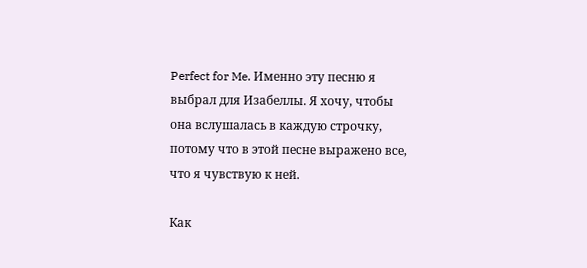Perfect for Me. Именно эту песню я выбрал для Изабеллы. Я хочу, чтобы она вслушалась в каждую строчку, потому что в этой песне выражено все, что я чувствую к ней.

Как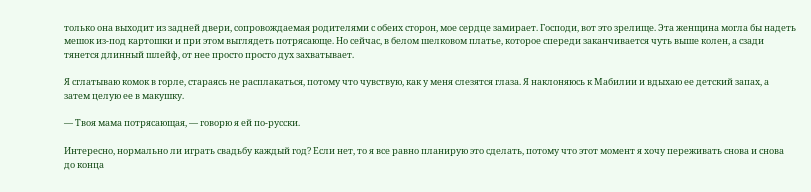только она выходит из задней двери, сопровождаемая родителями с обеих сторон, мое сердце замирает. Господи, вот это зрелище. Эта женщина могла бы надеть мешок из-под картошки и при этом выглядеть потрясающе. Но сейчас, в белом шелковом платье, которое спереди заканчивается чуть выше колен, а сзади тянется длинный шлейф, от нее просто просто дух захватывает.

Я сглатываю комок в горле, стараясь не расплакаться, потому что чувствую, как у меня слезятся глаза. Я наклоняюсь к Мабилии и вдыхаю ее детский запах, а затем целую ее в макушку.

— Твоя мама потрясающая, — говорю я ей по-русски.

Интересно, нормально ли играть свадьбу каждый год? Если нет, то я все равно планирую это сделать, потому что этот момент я хочу переживать снова и снова до конца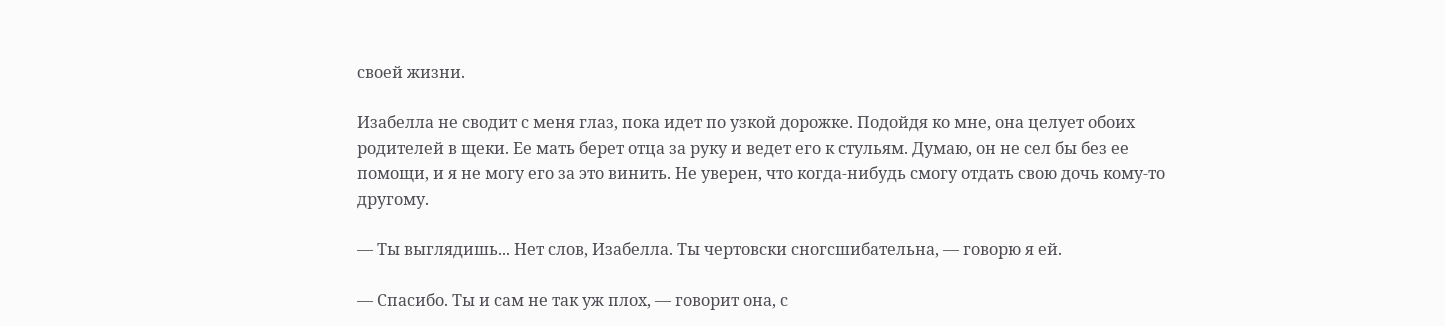своей жизни.

Изабелла не сводит с меня глаз, пока идет по узкой дорожке. Подойдя ко мне, она целует обоих родителей в щеки. Ее мать берет отца за руку и ведет его к стульям. Думаю, он не сел бы без ее помощи, и я не могу его за это винить. Не уверен, что когда-нибудь смогу отдать свою дочь кому-то другому.

— Ты выглядишь... Нет слов, Изабелла. Ты чертовски сногсшибательна, — говорю я ей.

— Спасибо. Ты и сам не так уж плох, — говорит она, с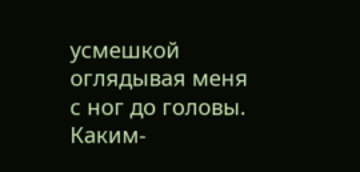усмешкой оглядывая меня с ног до головы. Каким-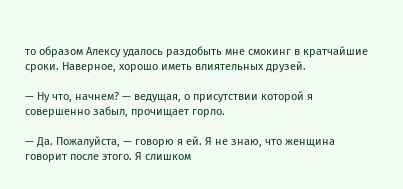то образом Алексу удалось раздобыть мне смокинг в кратчайшие сроки. Наверное, хорошо иметь влиятельных друзей.

— Ну что, начнем? — ведущая, о присутствии которой я совершенно забыл, прочищает горло.

— Да. Пожалуйста, — говорю я ей. Я не знаю, что женщина говорит после этого. Я слишком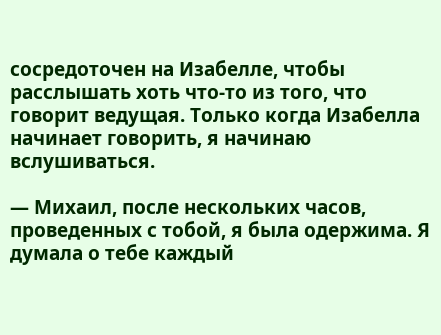сосредоточен на Изабелле, чтобы расслышать хоть что-то из того, что говорит ведущая. Только когда Изабелла начинает говорить, я начинаю вслушиваться.

— Михаил, после нескольких часов, проведенных с тобой, я была одержима. Я думала о тебе каждый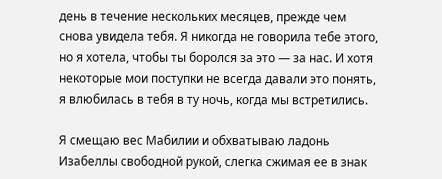день в течение нескольких месяцев, прежде чем снова увидела тебя. Я никогда не говорила тебе этого, но я хотела, чтобы ты боролся за это — за нас. И хотя некоторые мои поступки не всегда давали это понять, я влюбилась в тебя в ту ночь, когда мы встретились.

Я смещаю вес Мабилии и обхватываю ладонь Изабеллы свободной рукой, слегка сжимая ее в знак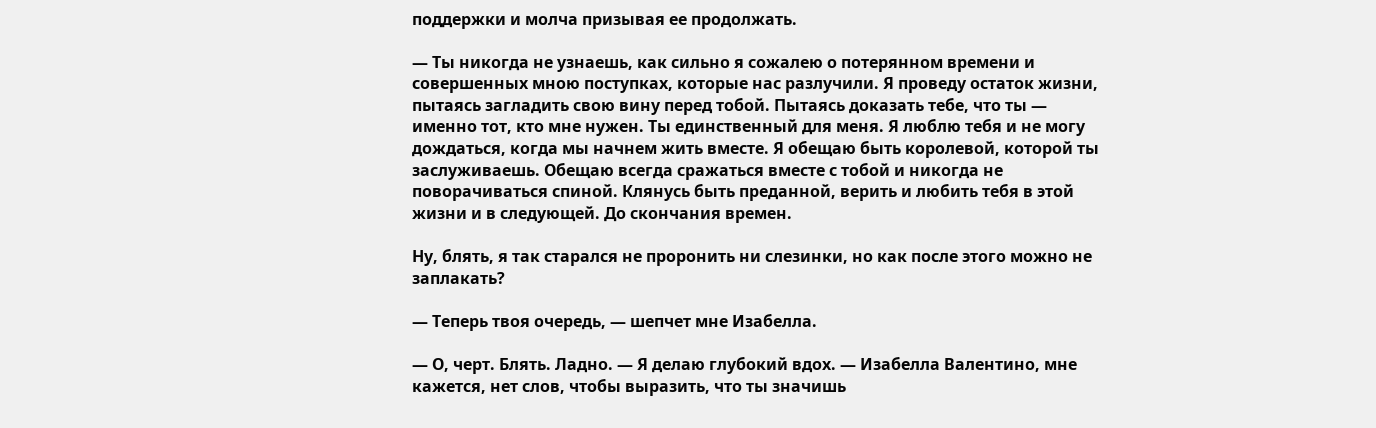поддержки и молча призывая ее продолжать.

— Ты никогда не узнаешь, как сильно я сожалею о потерянном времени и совершенных мною поступках, которые нас разлучили. Я проведу остаток жизни, пытаясь загладить свою вину перед тобой. Пытаясь доказать тебе, что ты — именно тот, кто мне нужен. Ты единственный для меня. Я люблю тебя и не могу дождаться, когда мы начнем жить вместе. Я обещаю быть королевой, которой ты заслуживаешь. Обещаю всегда сражаться вместе с тобой и никогда не поворачиваться спиной. Клянусь быть преданной, верить и любить тебя в этой жизни и в следующей. До скончания времен.

Ну, блять, я так старался не проронить ни слезинки, но как после этого можно не заплакать?

— Теперь твоя очередь, — шепчет мне Изабелла.

— О, черт. Блять. Ладно. — Я делаю глубокий вдох. — Изабелла Валентино, мне кажется, нет слов, чтобы выразить, что ты значишь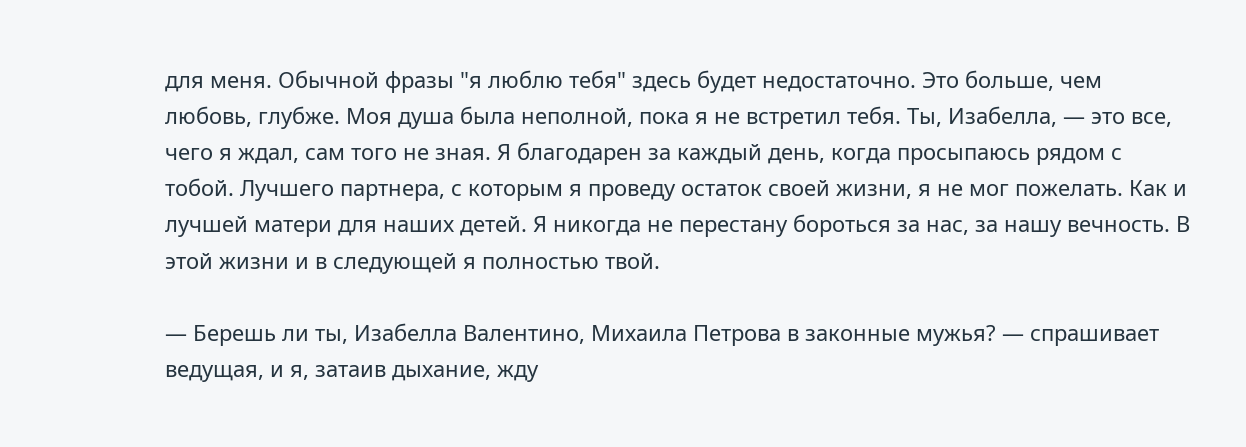для меня. Обычной фразы "я люблю тебя" здесь будет недостаточно. Это больше, чем любовь, глубже. Моя душа была неполной, пока я не встретил тебя. Ты, Изабелла, — это все, чего я ждал, сам того не зная. Я благодарен за каждый день, когда просыпаюсь рядом с тобой. Лучшего партнера, с которым я проведу остаток своей жизни, я не мог пожелать. Как и лучшей матери для наших детей. Я никогда не перестану бороться за нас, за нашу вечность. В этой жизни и в следующей я полностью твой.

— Берешь ли ты, Изабелла Валентино, Михаила Петрова в законные мужья? — спрашивает ведущая, и я, затаив дыхание, жду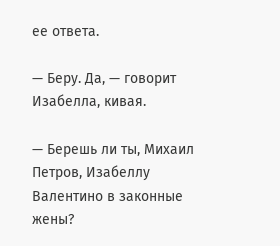ее ответа.

— Беру. Да, — говорит Изабелла, кивая.

— Берешь ли ты, Михаил Петров, Изабеллу Валентино в законные жены?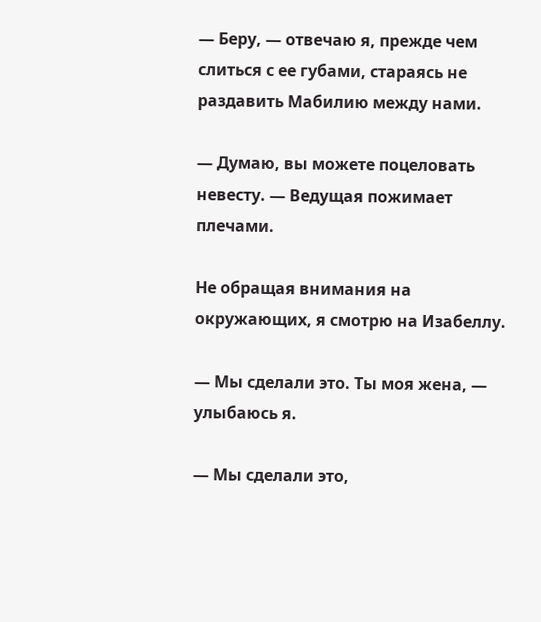— Беру, — отвечаю я, прежде чем слиться с ее губами, стараясь не раздавить Мабилию между нами.

— Думаю, вы можете поцеловать невесту. — Ведущая пожимает плечами.

Не обращая внимания на окружающих, я смотрю на Изабеллу.

— Мы сделали это. Ты моя жена, — улыбаюсь я.

— Мы сделали это,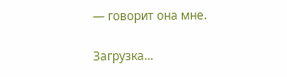— говорит она мне.

Загрузка...